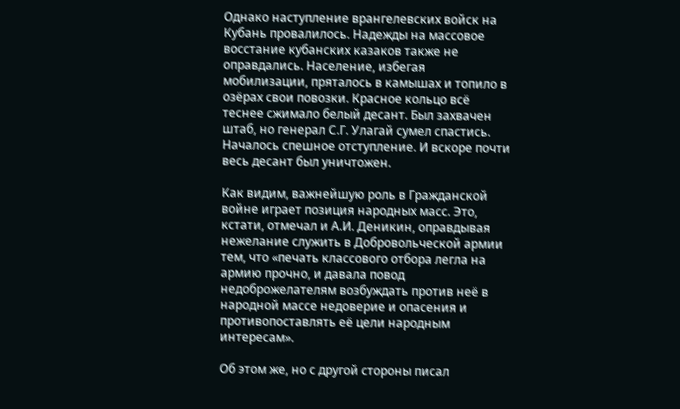Однако наступление врангелевских войск на Кубань провалилось. Надежды на массовое восстание кубанских казаков также не оправдались. Население, избегая мобилизации, пряталось в камышах и топило в озёрах свои повозки. Красное кольцо всё теснее сжимало белый десант. Был захвачен штаб, но генерал С.Г. Улагай сумел спастись. Началось спешное отступление. И вскоре почти весь десант был уничтожен.

Как видим, важнейшую роль в Гражданской войне играет позиция народных масс. Это, кстати, отмечал и А.И. Деникин, оправдывая нежелание служить в Добровольческой армии тем, что «печать классового отбора легла на армию прочно, и давала повод недоброжелателям возбуждать против неё в народной массе недоверие и опасения и противопоставлять её цели народным интересам».

Об этом же, но с другой стороны писал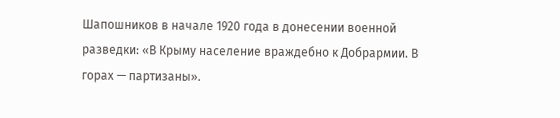Шапошников в начале 1920 года в донесении военной разведки: «В Крыму население враждебно к Добрармии. В горах — партизаны».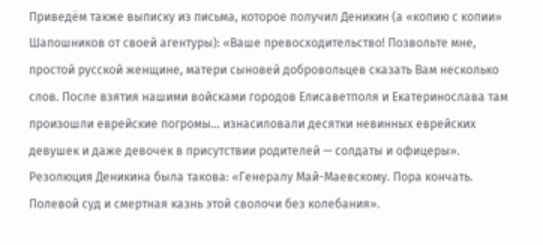Приведём также выписку из письма, которое получил Деникин (а «копию с копии» Шапошников от своей агентуры): «Ваше превосходительство! Позвольте мне, простой русской женщине, матери сыновей добровольцев сказать Вам несколько слов. После взятия нашими войсками городов Елисаветполя и Екатеринослава там произошли еврейские погромы… изнасиловали десятки невинных еврейских девушек и даже девочек в присутствии родителей — солдаты и офицеры». Резолюция Деникина была такова: «Генералу Май-Маевскому. Пора кончать. Полевой суд и смертная казнь этой сволочи без колебания».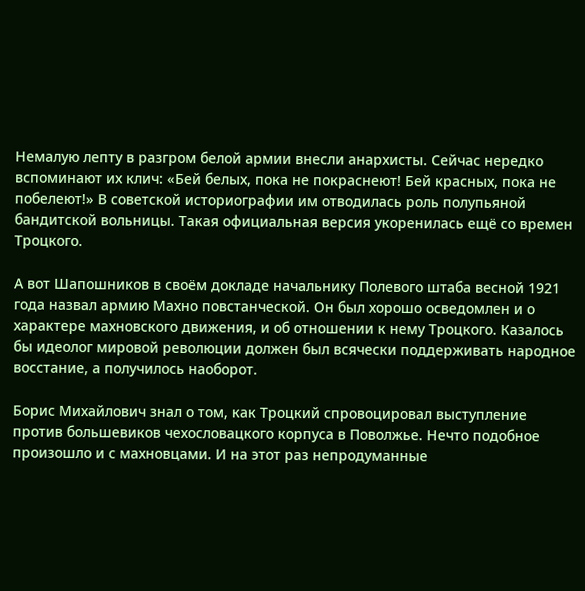Немалую лепту в разгром белой армии внесли анархисты. Сейчас нередко вспоминают их клич: «Бей белых, пока не покраснеют! Бей красных, пока не побелеют!» В советской историографии им отводилась роль полупьяной бандитской вольницы. Такая официальная версия укоренилась ещё со времен Троцкого.

А вот Шапошников в своём докладе начальнику Полевого штаба весной 1921 года назвал армию Махно повстанческой. Он был хорошо осведомлен и о характере махновского движения, и об отношении к нему Троцкого. Казалось бы идеолог мировой революции должен был всячески поддерживать народное восстание, а получилось наоборот.

Борис Михайлович знал о том, как Троцкий спровоцировал выступление против большевиков чехословацкого корпуса в Поволжье. Нечто подобное произошло и с махновцами. И на этот раз непродуманные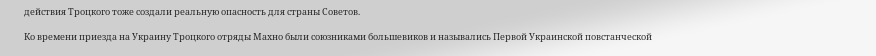действия Троцкого тоже создали реальную опасность для страны Советов.

Ко времени приезда на Украину Троцкого отряды Махно были союзниками большевиков и назывались Первой Украинской повстанческой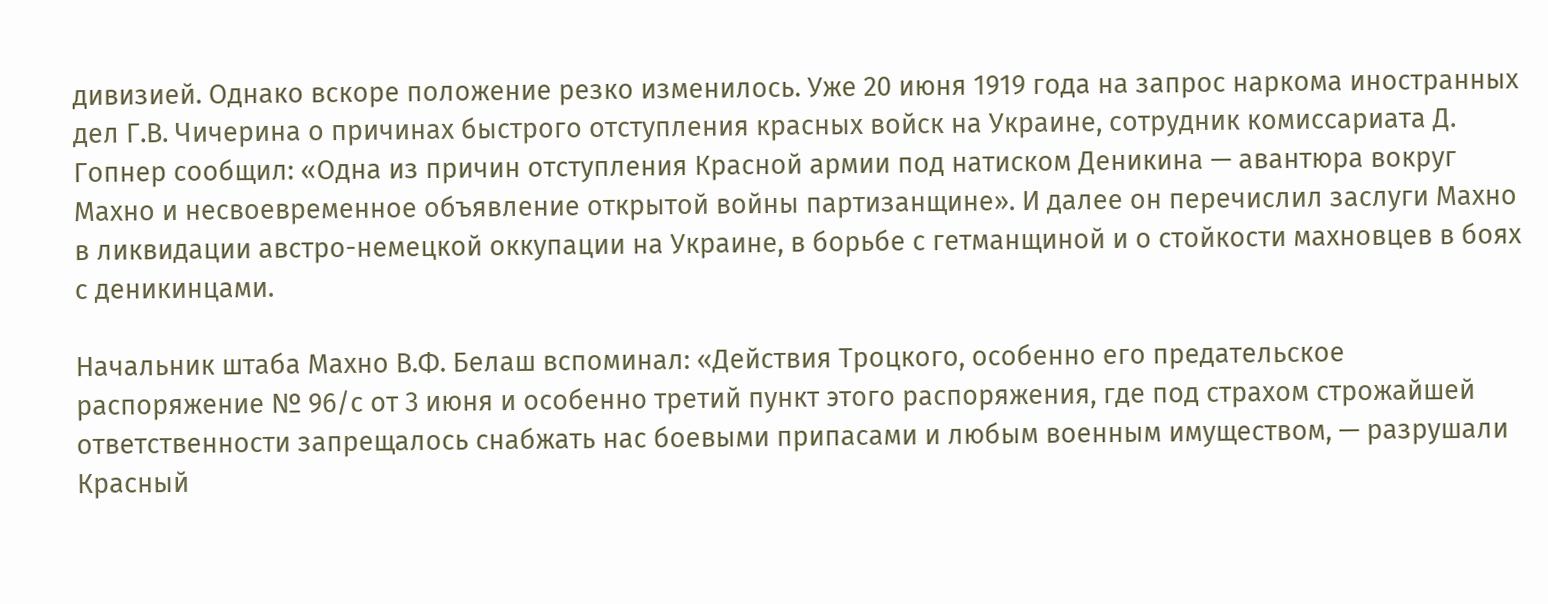дивизией. Однако вскоре положение резко изменилось. Уже 20 июня 1919 года на запрос наркома иностранных дел Г.В. Чичерина о причинах быстрого отступления красных войск на Украине, сотрудник комиссариата Д. Гопнер сообщил: «Одна из причин отступления Красной армии под натиском Деникина — авантюра вокруг Махно и несвоевременное объявление открытой войны партизанщине». И далее он перечислил заслуги Махно в ликвидации австро-немецкой оккупации на Украине, в борьбе с гетманщиной и о стойкости махновцев в боях с деникинцами.

Начальник штаба Махно В.Ф. Белаш вспоминал: «Действия Троцкого, особенно его предательское распоряжение № 96/с от 3 июня и особенно третий пункт этого распоряжения, где под страхом строжайшей ответственности запрещалось снабжать нас боевыми припасами и любым военным имуществом, — разрушали Красный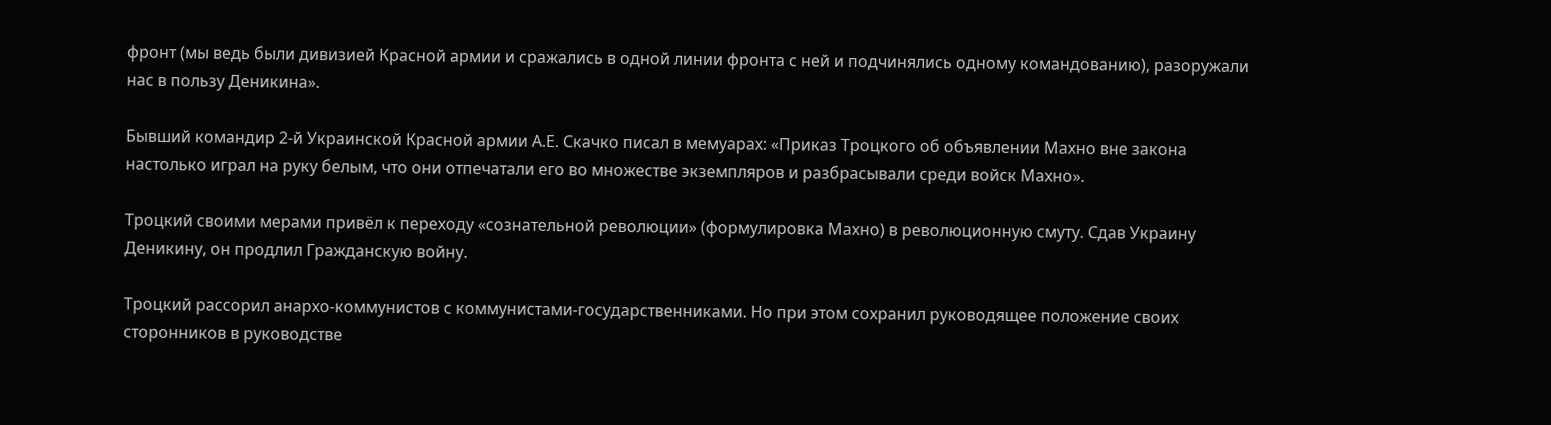фронт (мы ведь были дивизией Красной армии и сражались в одной линии фронта с ней и подчинялись одному командованию), разоружали нас в пользу Деникина».

Бывший командир 2‐й Украинской Красной армии А.Е. Скачко писал в мемуарах: «Приказ Троцкого об объявлении Махно вне закона настолько играл на руку белым, что они отпечатали его во множестве экземпляров и разбрасывали среди войск Махно».

Троцкий своими мерами привёл к переходу «сознательной революции» (формулировка Махно) в революционную смуту. Сдав Украину Деникину, он продлил Гражданскую войну.

Троцкий рассорил анархо-коммунистов с коммунистами-государственниками. Но при этом сохранил руководящее положение своих сторонников в руководстве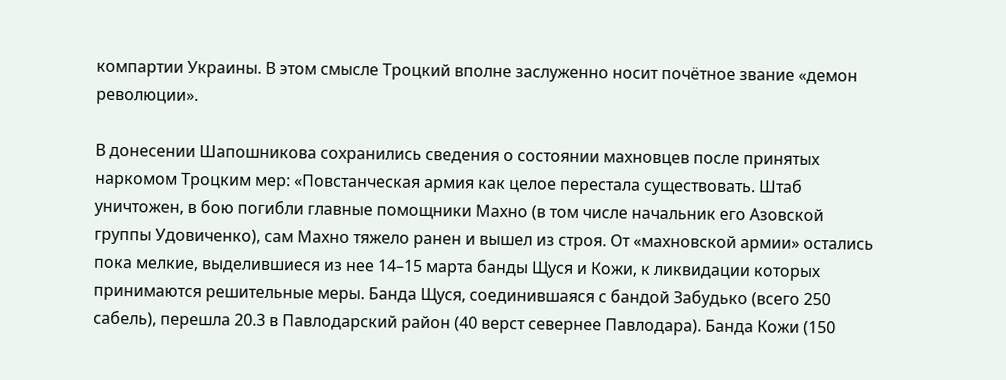компартии Украины. В этом смысле Троцкий вполне заслуженно носит почётное звание «демон революции».

В донесении Шапошникова сохранились сведения о состоянии махновцев после принятых наркомом Троцким мер: «Повстанческая армия как целое перестала существовать. Штаб уничтожен, в бою погибли главные помощники Махно (в том числе начальник его Азовской группы Удовиченко), сам Махно тяжело ранен и вышел из строя. От «махновской армии» остались пока мелкие, выделившиеся из нее 14–15 марта банды Щуся и Кожи, к ликвидации которых принимаются решительные меры. Банда Щуся, соединившаяся с бандой Забудько (всего 250 сабель), перешла 20.3 в Павлодарский район (40 верст севернее Павлодара). Банда Кожи (150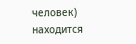человек) находится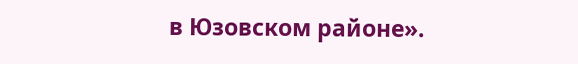в Юзовском районе».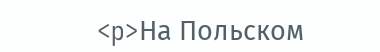<p>На Польском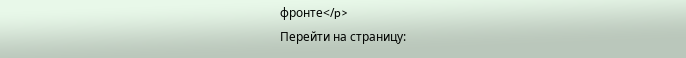фронте</p>
Перейти на страницу: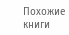Похожие книги